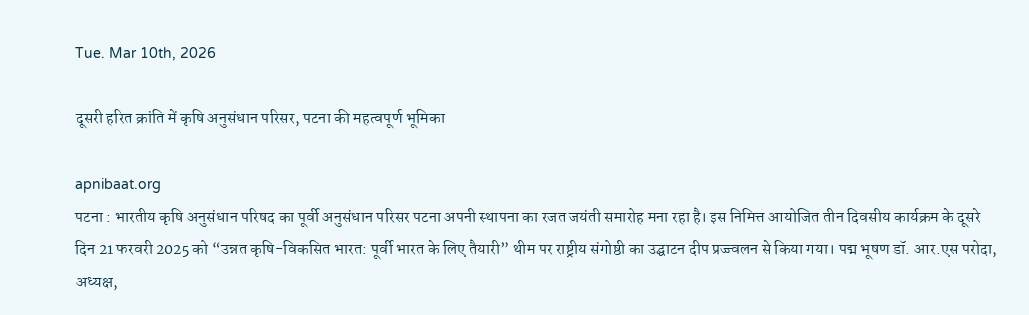Tue. Mar 10th, 2026

दूसरी हरित क्रांति में कृषि अनुसंधान परिसर, पटना की महत्वपूर्ण भूमिका

apnibaat.org
पटना : भारतीय कृषि अनुसंधान परिषद का पूर्वी अनुसंधान परिसर पटना अपनी स्थापना का रजत जयंती समारोह मना रहा है। इस निमित्त आयोजित तीन दिवसीय कार्यक्रम के दूसरे दिन 21 फरवरी 2025 को “उन्नत कृषि-विकसित भारत: पूर्वी भारत के लिए तैयारी” थीम पर राष्ट्रीय संगोष्ठी का उद्घाटन दीप प्रज्ज्वलन से किया गया। पद्म भूषण डॉ. आर.एस परोदा, अध्यक्ष,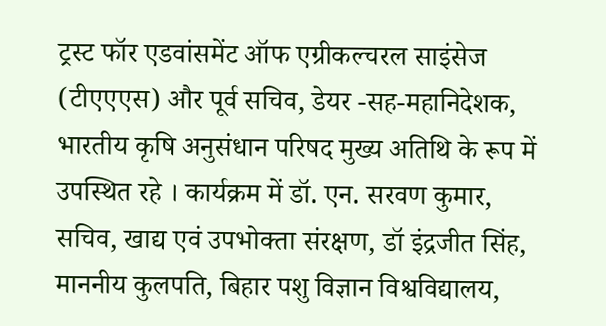ट्रस्ट फॉर एडवांसमेंट ऑफ एग्रीकल्चरल साइंसेज (टीएएएस) और पूर्व सचिव, डेयर -सह-महानिदेशक, भारतीय कृषि अनुसंधान परिषद मुख्य अतिथि के रूप में उपस्थित रहे । कार्यक्रम में डॉ. एन. सरवण कुमार, सचिव, खाद्य एवं उपभोक्ता संरक्षण, डॉ इंद्रजीत सिंह, माननीय कुलपति, बिहार पशु विज्ञान विश्वविद्यालय,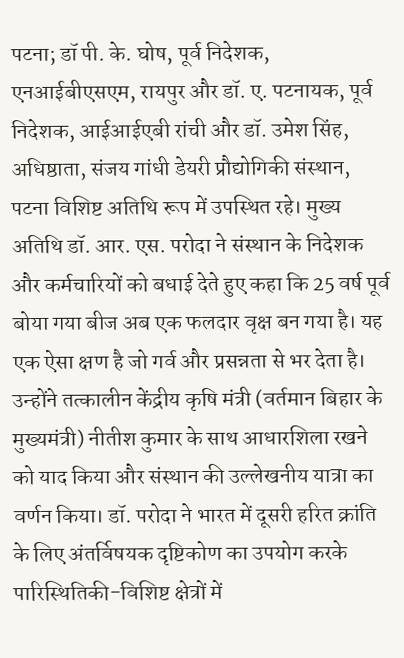पटना; डॉ पी. के. घोष, पूर्व निदेशक, एनआईबीएसएम, रायपुर और डॉ. ए. पटनायक, पूर्व निदेशक, आईआईएबी रांची और डॉ. उमेश सिंह, अधिष्ठाता, संजय गांधी डेयरी प्रौद्योगिकी संस्थान, पटना विशिष्ट अतिथि रूप में उपस्थित रहे। मुख्य अतिथि डॉ. आर. एस. परोदा ने संस्थान के निदेशक और कर्मचारियों को बधाई देते हुए कहा कि 25 वर्ष पूर्व बोया गया बीज अब एक फलदार वृक्ष बन गया है। यह एक ऐसा क्षण है जो गर्व और प्रसन्नता से भर देता है। उन्होंने तत्कालीन केंद्रीय कृषि मंत्री (वर्तमान बिहार के मुख्यमंत्री) नीतीश कुमार के साथ आधारशिला रखने को याद किया और संस्थान की उल्लेखनीय यात्रा का वर्णन किया। डॉ. परोदा ने भारत में दूसरी हरित क्रांति के लिए अंतर्विषयक दृष्टिकोण का उपयोग करके पारिस्थितिकी-विशिष्ट क्षेत्रों में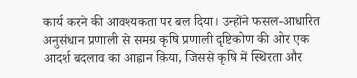कार्य करने की आवश्यकता पर बल दिया। उन्होंने फसल-आधारित अनुसंधान प्रणाली से समग्र कृषि प्रणाली दृष्टिकोण की ओर एक आदर्श बदलाव का आह्वान किया, जिससे कृषि में स्थिरता और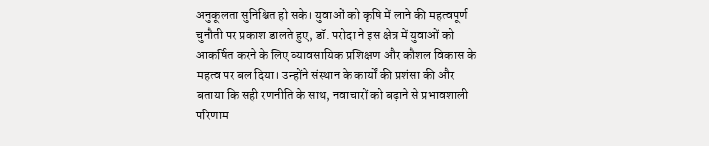अनुकूलता सुनिश्चित हो सके। युवाओं को कृषि में लाने की महत्वपूर्ण चुनौती पर प्रकाश डालते हुए, डॉ. परोदा ने इस क्षेत्र में युवाओं को आकर्षित करने के लिए व्यावसायिक प्रशिक्षण और कौशल विकास के महत्व पर बल दिया। उन्होंने संस्थान के कार्यों की प्रशंसा की और बताया कि सही रणनीति के साथ, नवाचारों को बढ़ाने से प्रभावशाली परिणाम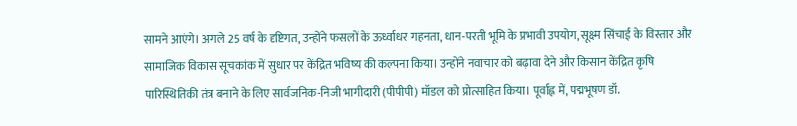सामने आएंगे। अगले 25 वर्ष के दृष्टिगत, उन्होंने फसलों के ऊर्ध्वाधर गहनता, धान-परती भूमि के प्रभावी उपयोग, सूक्ष्म सिंचाई के विस्तार और सामाजिक विकास सूचकांक में सुधार पर केंद्रित भविष्य की कल्पना किया। उन्होंने नवाचार को बढ़ावा देने और किसान केंद्रित कृषि पारिस्थितिकी तंत्र बनाने के लिए सार्वजनिक-निजी भागीदारी (पीपीपी) मॉडल को प्रोत्साहित किया। पूर्वाह्न में, पद्मभूषण डॉ.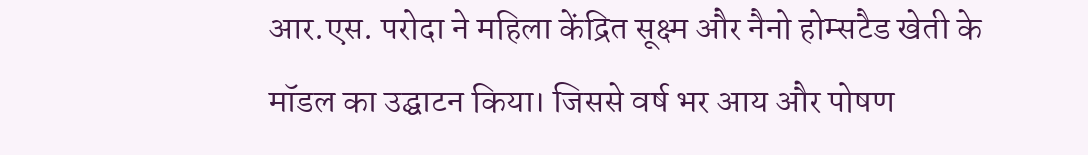आर.एस. परोदा ने महिला केंद्रित सूक्ष्म और नैनो होम्सटैड खेती के मॉडल का उद्घाटन किया। जिससे वर्ष भर आय और पोषण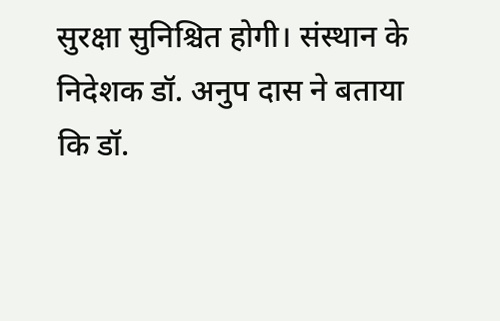सुरक्षा सुनिश्चित होगी। संस्थान के निदेशक डॉ. अनुप दास ने बताया कि डॉ.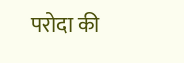परोदा की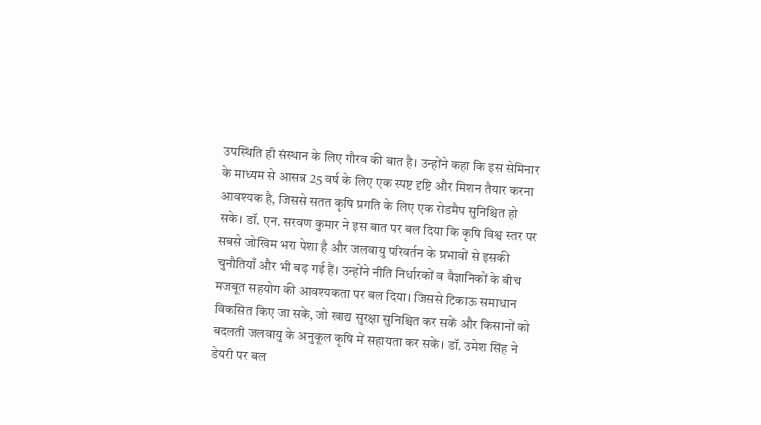उपस्थिति ही संस्थान के लिए गौरव की बात है। उन्होंने कहा कि इस सेमिनार के माध्यम से आसन्न 25 वर्ष के लिए एक स्पष्ट दृष्टि और मिशन तैयार करना आवश्यक है, जिससे सतत कृषि प्रगति के लिए एक रोडमैप सुनिश्चित हो सके। डॉ. एन. सरवण कुमार ने इस बात पर बल दिया कि कृषि विश्व स्तर पर सबसे जोखिम भरा पेशा है और जलवायु परिवर्तन के प्रभावों से इसकी चुनौतियाँ और भी बढ़ गई हैं। उन्होंने नीति निर्धारकों व वैज्ञानिकों के बीच मजबूत सहयोग की आवश्यकता पर बल दिया। जिससे टिकाऊ समाधान विकसित किए जा सकें, जो खाद्य सुरक्षा सुनिश्चित कर सकें और किसानों को बदलती जलवायु के अनुकूल कृषि में सहायता कर सकें। डॉ. उमेश सिंह ने डेयरी पर बल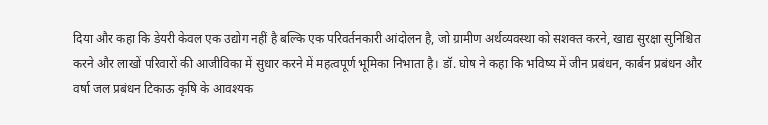दिया और कहा कि डेयरी केवल एक उद्योग नहीं है बल्कि एक परिवर्तनकारी आंदोलन है, जो ग्रामीण अर्थव्यवस्था को सशक्त करने, खाद्य सुरक्षा सुनिश्चित करने और लाखों परिवारों की आजीविका में सुधार करने में महत्वपूर्ण भूमिका निभाता है। डॉ. घोष ने कहा कि भविष्य में जीन प्रबंधन, कार्बन प्रबंधन और वर्षा जल प्रबंधन टिकाऊ कृषि के आवश्यक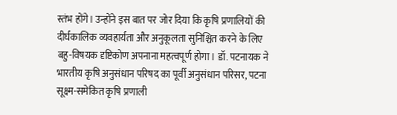स्तंभ होंगे। उन्होंने इस बात पर जोर दिया कि कृषि प्रणालियों की दीर्घकालिक व्यवहार्यता और अनुकूलता सुनिश्चित करने के लिए बहु-विषयक दृष्टिकोण अपनाना महत्वपूर्ण होगा। डॉ. पटनायक ने भारतीय कृषि अनुसंधान परिषद का पूर्वी अनुसंधान परिसर, पटना सूक्ष्म-समेकित कृषि प्रणाली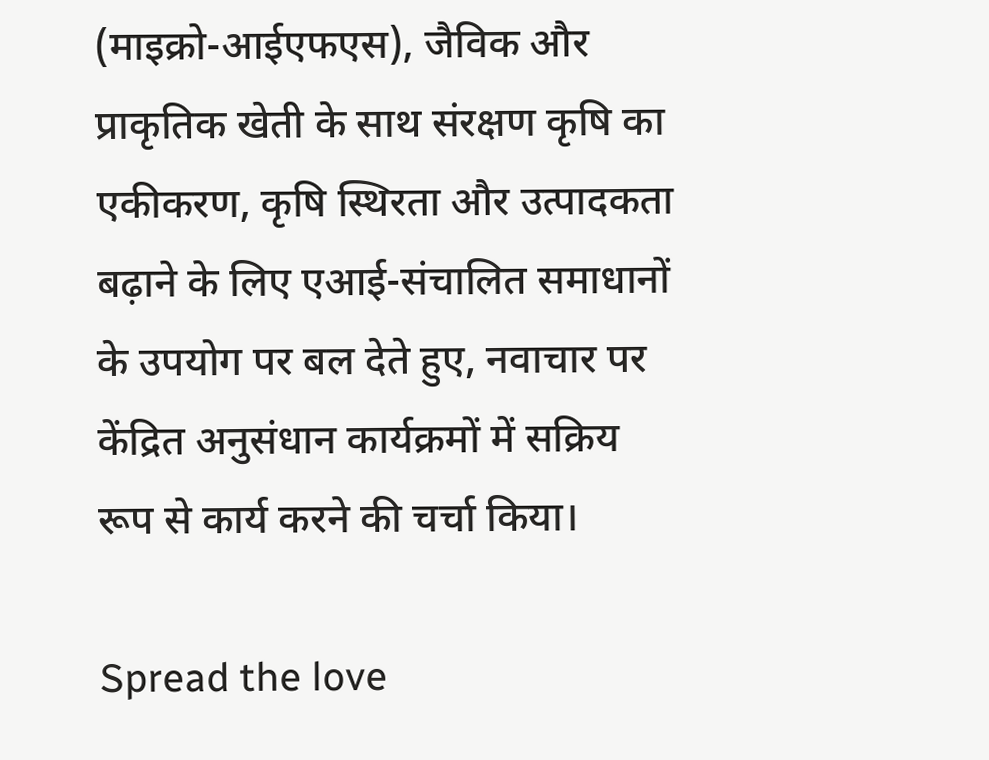(माइक्रो-आईएफएस), जैविक और प्राकृतिक खेती के साथ संरक्षण कृषि का एकीकरण, कृषि स्थिरता और उत्पादकता बढ़ाने के लिए एआई-संचालित समाधानों के उपयोग पर बल देते हुए, नवाचार पर केंद्रित अनुसंधान कार्यक्रमों में सक्रिय रूप से कार्य करने की चर्चा किया।

Spread the love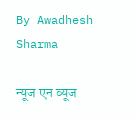By Awadhesh Sharma

न्यूज एन व्यूज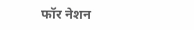फॉर नेशन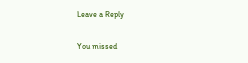Leave a Reply

You missed